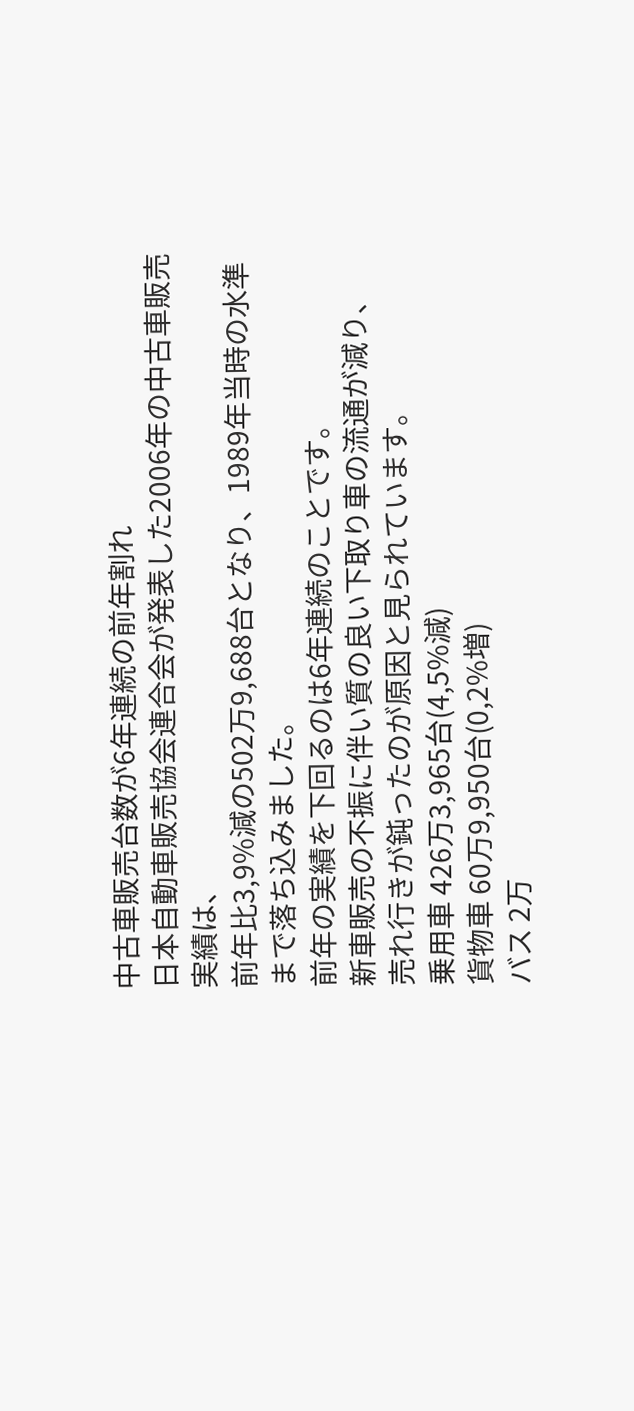中古車販売台数が6年連続の前年割れ
日本自動車販売協会連合会が発表した2006年の中古車販売実績は、
前年比3,9%減の502万9,688台となり、1989年当時の水準まで落ち込みました。
前年の実績を下回るのは6年連続のことです。
新車販売の不振に伴い質の良い下取り車の流通が減り、
売れ行きが鈍ったのが原因と見られています。
乗用車 426万3,965台(4,5%減)
貨物車 60万9,950台(0,2%増)
バス 2万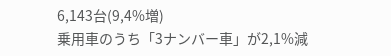6,143台(9,4%増)
乗用車のうち「3ナンバー車」が2,1%減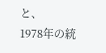と、
1978年の統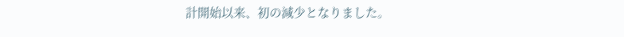計開始以来、初の減少となりました。